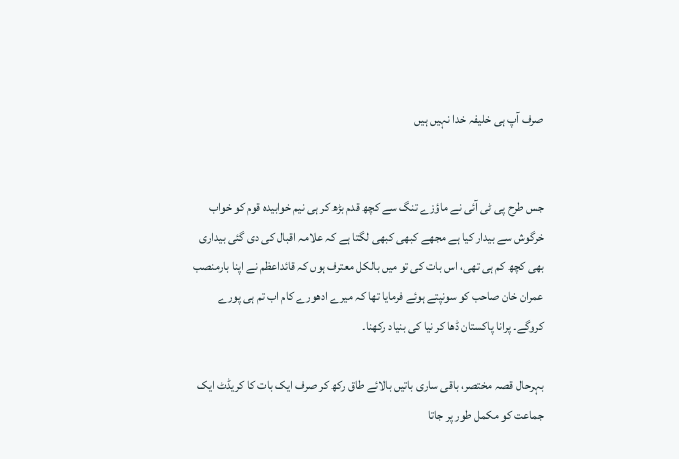صرف آپ ہی خلیفہ خدا نہیں ہیں


جس طرح پی ٹی آئی نے ماؤزے تنگ سے کچھ قدم بڑھ کر ہی نیم خوابیدہ قوم کو خواب خرگوش سے بیدار کیا ہے مجھے کبھی کبھی لگتا ہے کہ علامہ اقبال کی دی گئی بیداری بھی کچھ کم ہی تھی، اس بات کی تو میں بالکل معترف ہوں کہ قائداعظم نے اپنا بارمنصب عمران خان صاحب کو سونپتے ہوئے فرمایا تھا کہ میرے ادھورے کام اب تم ہی پورے کروگے۔ پرانا پاکستان ڈھا کر نیا کی بنیاد رکھنا۔

بہرحال قصہ مختصر، باقی ساری باتیں بالائے طاق رکھ کر صرف ایک بات کا کریڈٹ ایک جماعت کو مکمل طور پر جاتا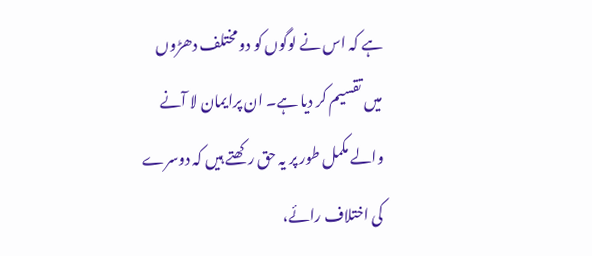ہے کہ اس نے لوگوں کو دو مختلف دھڑوں میں تقسیم کر دیا ہے۔ ان پرایمان لا آنے والے مکمل طور پر یہ حق رکھتے ہیں کہ دوسرے کی اختلاف رائے،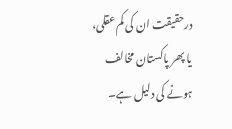درحقیقت ان کی کم عقلی، یا پھر پاکستان مخالف ہونے کی دلیل ہے۔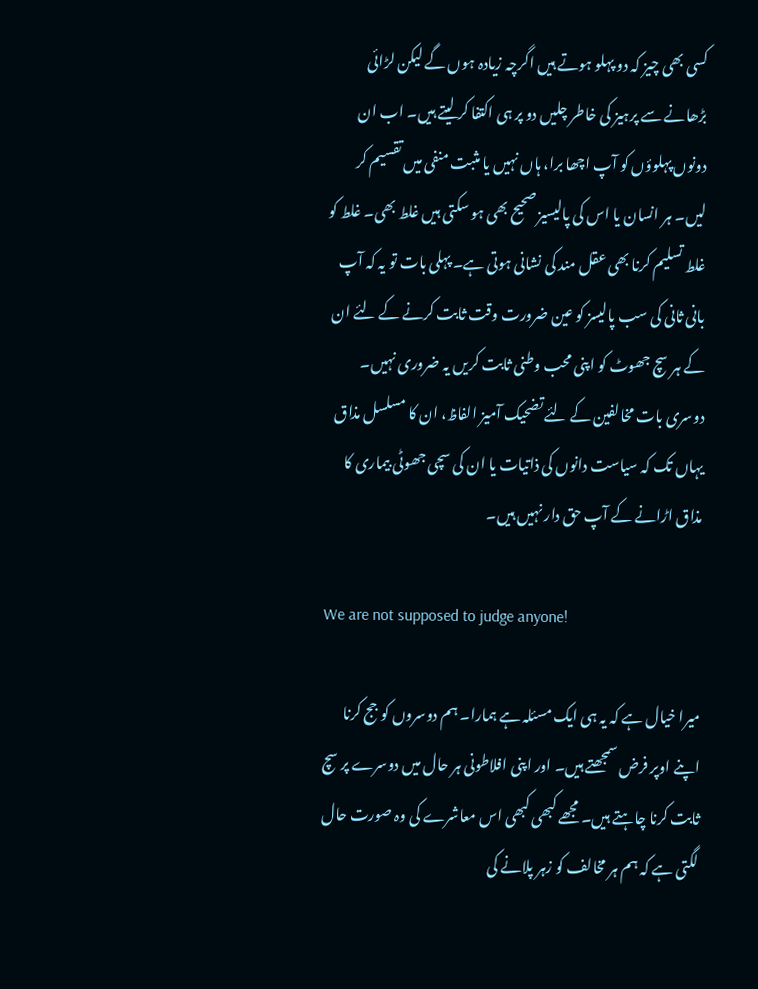کسی بھی چیز کہ دو پہلو ہوتے ہیں اگرچہ زیادہ ہوں گے لیکن لڑائی بڑھانے سے پرہیز کی خاطر چلیں دو پر ہی اکتفا کر لیتے ہیں۔ اب ان دونوں پہلوؤں کو آپ اچھا برا، ہاں نہیں یا مثبت منفی میں تقسیم کر لیں۔ ہر انسان یا اس کی پالیسیز صحیح بھی ہو سکتی ہیں غلط بھی۔ غلط کو غلط تسلیم کرنا بھی عقل مند کی نشانی ہوتی ہے۔ پہلی بات تو یہ کہ آپ بانی ثانی کی سب پالیسز کو عین ضرورت وقت ثابت کرنے کے لئے ان کے ہر سچ جھوٹ کو اپنی محب وطنی ثابت کریں یہ ضروری نہیں۔ دوسری بات مخالفین کے لئے تضحیک آمیز الفاظ، ان کا مسلسل مذاق یہاں تک کہ سیاست دانوں کی ذاتیات یا ان کی سچی جھوٹی بیماری کا مذاق اڑانے کے آپ حق دار نہیں ہیں۔

We are not supposed to judge anyone!

میرا خیال ہے کہ یہ ہی ایک مسئلہ ہے ہمارا۔ ہم دوسروں کو جج کرنا اپنے اوپر فرض سمجھتے ہیں۔ اور اپنی افلاطونی ہر حال میں دوسرے پر سچ ثابت کرنا چاہتے ہیں۔ مجھے کبھی کبھی اس معاشرے کی وہ صورت حال لگتی ہے کہ ہم ہر مخالف کو زہر پلانے کی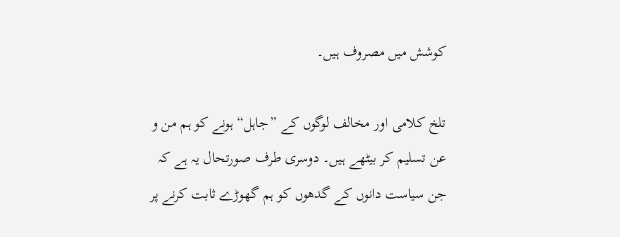کوشش میں مصروف ہیں۔

تلخ کلامی اور مخالف لوگوں کے ”جاہل“ ہونے کو ہم من و عن تسلیم کر بیٹھے ہیں۔ دوسری طرف صورتحال یہ ہے کہ جن سیاست دانوں کے گدھوں کو ہم گھوڑے ثابت کرنے پر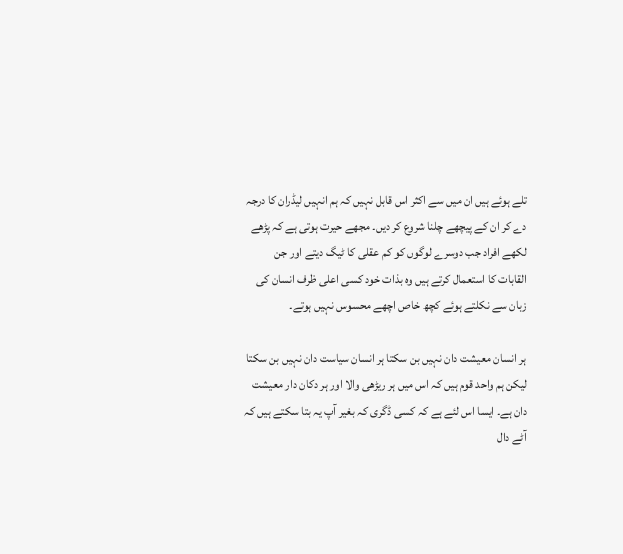تلے ہوئے ہیں ان میں سے اکثر اس قابل نہیں کہ ہم انہیں لیڈران کا درجہ دے کر ان کے پیچھے چلنا شروع کر دیں۔ مجھے حیرت ہوتی ہے کہ پڑھے لکھے افراد جب دوسرے لوگوں کو کم عقلی کا ٹیگ دیتے اور جن القابات کا استعمال کرتے ہیں وہ بذات خود کسی اعلی ظرف انسان کی زبان سے نکلتے ہوئے کچھ خاص اچھے محسوس نہیں ہوتے۔

ہر انسان معیشت دان نہیں بن سکتا ہر انسان سیاست دان نہیں بن سکتا لیکن ہم واحد قوم ہیں کہ اس میں ہر ریڑھی والا اور ہر دکان دار معیشت دان ہے۔ ایسا اس لئے ہے کہ کسی ڈگری کہ بغیر آپ یہ بتا سکتے ہیں کہ آٹے دال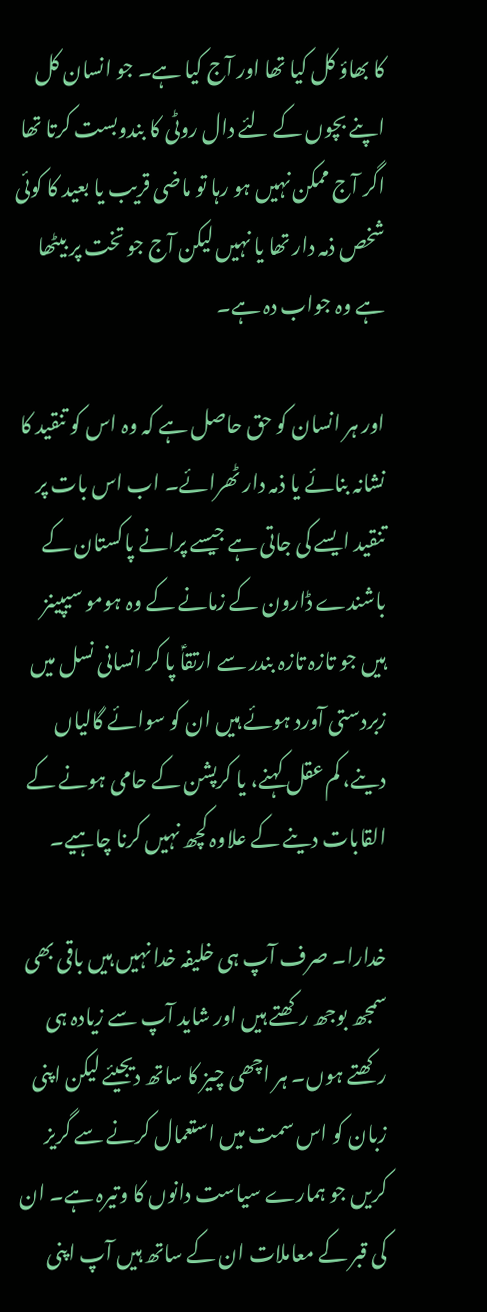کا بھاؤ کل کیا تھا اور آج کیا ہے۔ جو انسان کل اپنے بچوں کے لئے دال روٹی کا بندوبست کرتا تھا اگر آج ممکن نہیں ہو رہا تو ماضی قریب یا بعید کا کوئی شخص ذمہ دار تھا یا نہیں لیکن آج جو تخت پر بیٹھا ہے وہ جواب دہ ہے۔

اور ہر انسان کو حق حاصل ہے کہ وہ اس کو تنقید کا نشانہ بنائے یا ذمہ دار ٹھرائے۔ اب اس بات پر تنقید ایسے کی جاتی ہے جیسے پرانے پاکستان کے باشندے ڈارون کے زمانے کے وہ ہومو سیپینز ہیں جو تازہ تازہ بندر سے ارتقاؑ پا کر انسانی نسل میں زبردستی آورد ہوئے ہیں ان کو سوائے گالیاں دینے، کم عقل کہنے، یا کرپشن کے حامی ہونے کے القابات دینے کے علاوہ کچھ نہیں کرنا چاہیے۔

خدارا۔ صرف آپ ہی خلیفہ خدا نہیں ہیں باقی بھی سمجھ بوجھ رکھتے ہیں اور شاید آپ سے زیادہ ہی رکھتے ہوں۔ ہر اچھی چیز کا ساتھ دیجیئے لیکن اپنی زبان کو اس سمت میں استعمال کرنے سے گریز کریں جو ہمارے سیاست دانوں کا وتیرہ ہے۔ ان کی قبر کے معاملات ان کے ساتھ ہیں آپ اپنی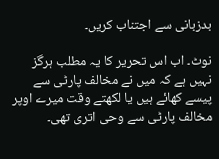بدزبانی سے اجتناب کریں۔

نوٹ۔ اب اس تحریر کا یہ مطلب ہرگز نہیں ہے کہ میں نے مخالف پارٹی سے پیسے کھائے ہیں یا لکھتے وقت میرے اوپر مخالف پارٹی سے وحی اتری تھی۔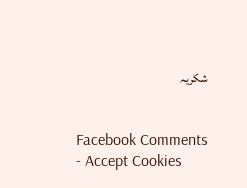شکریہ


Facebook Comments - Accept Cookies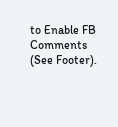to Enable FB Comments (See Footer).